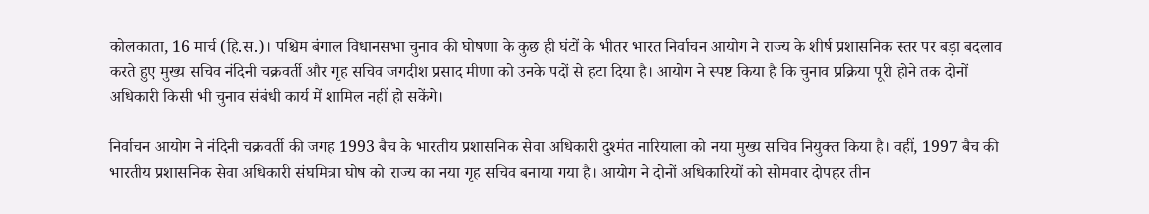कोलकाता, 16 मार्च (हि.स.)। पश्चिम बंगाल विधानसभा चुनाव की घोषणा के कुछ ही घंटों के भीतर भारत निर्वाचन आयोग ने राज्य के शीर्ष प्रशासनिक स्तर पर बड़ा बदलाव करते हुए मुख्य सचिव नंदिनी चक्रवर्ती और गृह सचिव जगदीश प्रसाद मीणा को उनके पदों से हटा दिया है। आयोग ने स्पष्ट किया है कि चुनाव प्रक्रिया पूरी होने तक दोनों अधिकारी किसी भी चुनाव संबंधी कार्य में शामिल नहीं हो सकेंगे।

निर्वाचन आयोग ने नंदिनी चक्रवर्ती की जगह 1993 बैच के भारतीय प्रशासनिक सेवा अधिकारी दुश्मंत नारियाला को नया मुख्य सचिव नियुक्त किया है। वहीं, 1997 बैच की भारतीय प्रशासनिक सेवा अधिकारी संघमित्रा घोष को राज्य का नया गृह सचिव बनाया गया है। आयोग ने दोनों अधिकारियों को सोमवार दोपहर तीन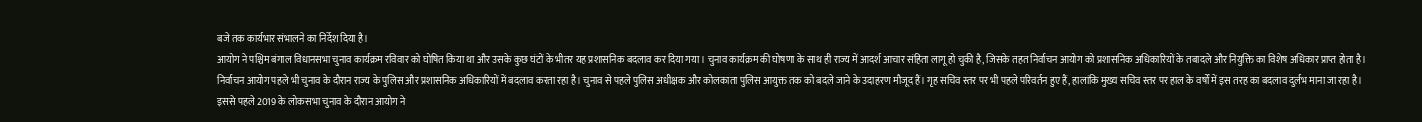बजे तक कार्यभार संभालने का निर्देश दिया है।
आयोग ने पश्चिम बंगाल विधानसभा चुनाव कार्यक्रम रविवार को घोषित किया था और उसके कुछ घंटों के भीतर यह प्रशासनिक बदलाव कर दिया गया। चुनाव कार्यक्रम की घोषणा के साथ ही राज्य में आदर्श आचार संहिता लागू हो चुकी है, जिसके तहत निर्वाचन आयोग को प्रशासनिक अधिकारियों के तबादले और नियुक्ति का विशेष अधिकार प्राप्त होता है।
निर्वाचन आयोग पहले भी चुनाव के दौरान राज्य के पुलिस और प्रशासनिक अधिकारियों में बदलाव करता रहा है। चुनाव से पहले पुलिस अधीक्षक और कोलकाता पुलिस आयुक्त तक को बदले जाने के उदाहरण मौजूद हैं। गृह सचिव स्तर पर भी पहले परिवर्तन हुए हैं, हालांकि मुख्य सचिव स्तर पर हाल के वर्षों में इस तरह का बदलाव दुर्लभ माना जा रहा है।
इससे पहले 2019 के लोकसभा चुनाव के दौरान आयोग ने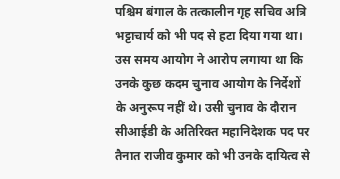पश्चिम बंगाल के तत्कालीन गृह सचिव अत्रि भट्टाचार्य को भी पद से हटा दिया गया था। उस समय आयोग ने आरोप लगाया था कि उनके कुछ कदम चुनाव आयोग के निर्देशों के अनुरूप नहीं थे। उसी चुनाव के दौरान सीआईडी के अतिरिक्त महानिदेशक पद पर तैनात राजीव कुमार को भी उनके दायित्व से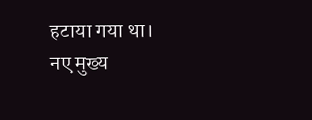हटाया गया था।
नए मुख्य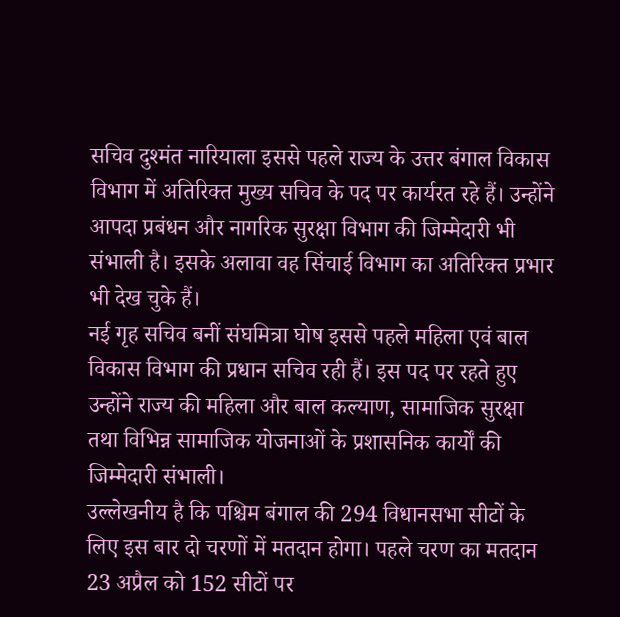सचिव दुश्मंत नारियाला इससे पहले राज्य के उत्तर बंगाल विकास विभाग में अतिरिक्त मुख्य सचिव के पद पर कार्यरत रहे हैं। उन्होंने आपदा प्रबंधन और नागरिक सुरक्षा विभाग की जिम्मेदारी भी संभाली है। इसके अलावा वह सिंचाई विभाग का अतिरिक्त प्रभार भी देख चुके हैं।
नई गृह सचिव बनीं संघमित्रा घोष इससे पहले महिला एवं बाल विकास विभाग की प्रधान सचिव रही हैं। इस पद पर रहते हुए उन्होंने राज्य की महिला और बाल कल्याण, सामाजिक सुरक्षा तथा विभिन्न सामाजिक योजनाओं के प्रशासनिक कार्यों की जिम्मेदारी संभाली।
उल्लेखनीय है कि पश्चिम बंगाल की 294 विधानसभा सीटों के लिए इस बार दो चरणों में मतदान होगा। पहले चरण का मतदान 23 अप्रैल को 152 सीटों पर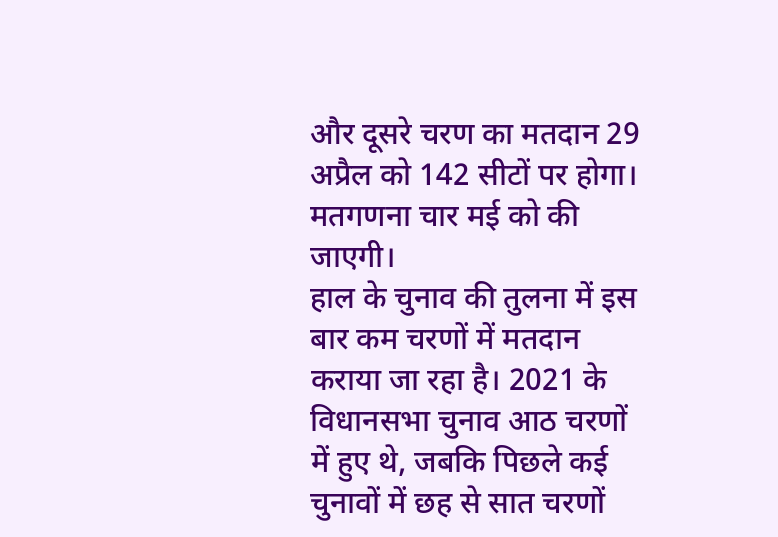और दूसरे चरण का मतदान 29 अप्रैल को 142 सीटों पर होगा। मतगणना चार मई को की जाएगी।
हाल के चुनाव की तुलना में इस बार कम चरणों में मतदान कराया जा रहा है। 2021 के विधानसभा चुनाव आठ चरणों में हुए थे, जबकि पिछले कई चुनावों में छह से सात चरणों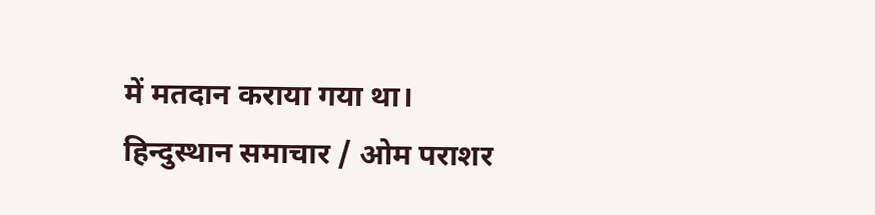में मतदान कराया गया था।
हिन्दुस्थान समाचार / ओम पराशर